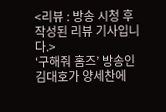<리뷰 : 방송 시청 후 작성된 리뷰 기사입니다.>
‘구해줘 홈즈’ 방송인 김대호가 양세찬에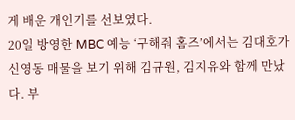게 배운 개인기를 선보였다.
20일 방영한 MBC 예능 ‘구해줘 홈즈’에서는 김대호가 신영동 매물을 보기 위해 김규원, 김지유와 함께 만났다. 부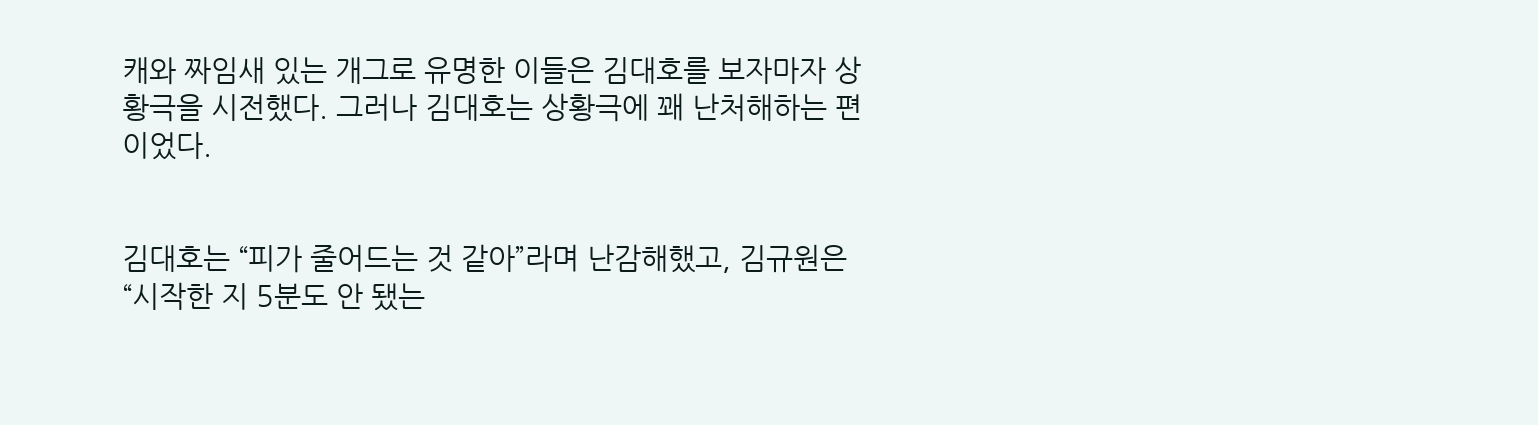캐와 짜임새 있는 개그로 유명한 이들은 김대호를 보자마자 상황극을 시전했다. 그러나 김대호는 상황극에 꽤 난처해하는 편이었다.


김대호는 “피가 줄어드는 것 같아”라며 난감해했고, 김규원은 “시작한 지 5분도 안 됐는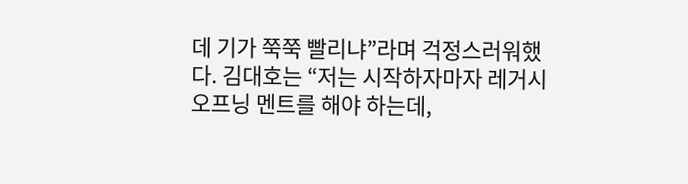데 기가 쭉쭉 빨리냐”라며 걱정스러워했다. 김대호는 “저는 시작하자마자 레거시 오프닝 멘트를 해야 하는데,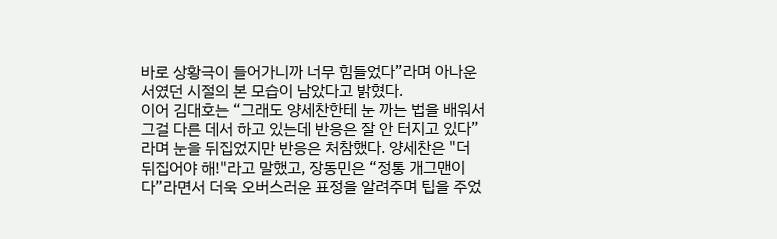바로 상황극이 들어가니까 너무 힘들었다”라며 아나운서였던 시절의 본 모습이 남았다고 밝혔다.
이어 김대호는 “그래도 양세찬한테 눈 까는 법을 배워서 그걸 다른 데서 하고 있는데 반응은 잘 안 터지고 있다”라며 눈을 뒤집었지만 반응은 처참했다. 양세찬은 "더 뒤집어야 해!"라고 말했고, 장동민은 “정통 개그맨이다”라면서 더욱 오버스러운 표정을 알려주며 팁을 주었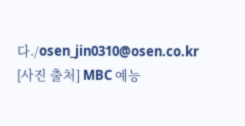다./osen_jin0310@osen.co.kr
[사진 출처] MBC 예능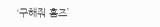‘구해줘 홈즈’